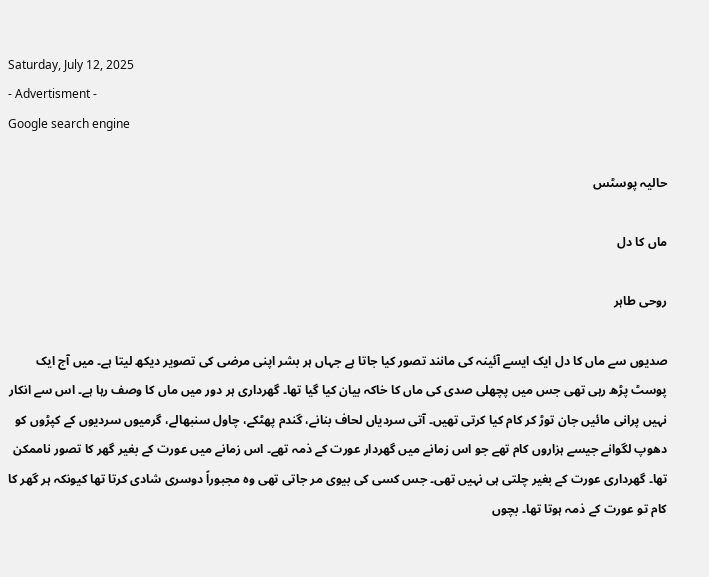Saturday, July 12, 2025
- Advertisment -
Google search engine

حالیہ پوسٹس

ماں کا دل

روحی طاہر

صدیوں سے ماں کا دل ایک ایسے آئینہ کی مانند تصور کیا جاتا ہے جہاں ہر بشر اپنی مرضی کی تصویر دیکھ لیتا ہے۔ میں آج ایک پوسٹ پڑھ رہی تھی جس میں پچھلی صدی کی ماں کا خاکہ بیان کیا گیا تھا۔ گھرداری ہر دور میں ماں کا وصف رہا ہے۔ اس سے انکار نہیں پرانی مائیں جان توڑ کر کام کیا کرتی تھیں۔ آتی سردیاں لحاف بنانے، گندم پھٹکے، چاول سنبھالے، گرمیوں سردیوں کے کپڑوں کو دھوپ لگوانے جیسے ہزاروں کام تھے جو اس زمانے میں گھردار عورت کے ذمہ تھے۔ اس زمانے میں عورت کے بغیر گھر کا تصور ناممکن تھا۔ گھرداری عورت کے بغیر چلتی ہی نہیں تھی۔ جس کسی کی بیوی مر جاتی تھی وہ مجبوراً دوسری شادی کرتا تھا کیونکہ ہر گھر کا کام تو عورت کے ذمہ ہوتا تھا۔ بچوں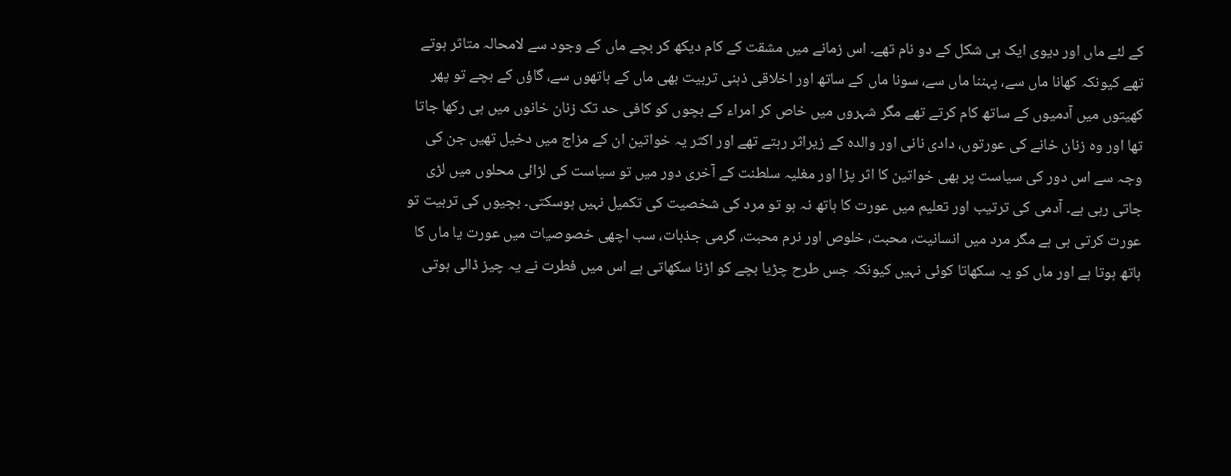کے لئے ماں اور دیوی ایک ہی شکل کے دو نام تھے۔ اس زمانے میں مشقت کے کام دیکھ کر بچے ماں کے وجود سے لامحالہ متاثر ہوتے تھے کیونکہ کھانا ماں سے، پہننا ماں سے، سونا ماں کے ساتھ اور اخلاقی ذہنی تربیت بھی ماں کے ہاتھوں سے، گاؤں کے بچے تو پھر کھیتوں میں آدمیوں کے ساتھ کام کرتے تھے مگر شہروں میں خاص کر امراء کے بچوں کو کافی حد تک زنان خانوں میں ہی رکھا جاتا تھا اور وہ زنان خانے کی عورتوں، دادی نانی اور والدہ کے زیراثر رہتے تھے اور اکثر یہ خواتین ان کے مزاج میں دخیل تھیں جن کی وجہ سے اس دور کی سیاست پر بھی خواتین کا اثر پڑا اور مغلیہ سلطنت کے آخری دور میں تو سیاست کی لڑائی محلوں میں لڑی جاتی رہی ہے۔ آدمی کی ترتیب اور تعلیم میں عورت کا ہاتھ نہ ہو تو مرد کی شخصیت کی تکمیل نہیں ہوسکتی۔ بچیوں کی تربیت تو عورت کرتی ہی ہے مگر مرد میں انسانیت، محبت، خلوص اور نرم محبت، گرمی جذبات، سب اچھی خصوصیات میں عورت یا ماں کا ہاتھ ہوتا ہے اور ماں کو یہ سکھاتا کوئی نہیں کیونکہ جس طرح چڑیا بچے کو اڑنا سکھاتی ہے اس میں فطرت نے یہ چیز ڈالی ہوتی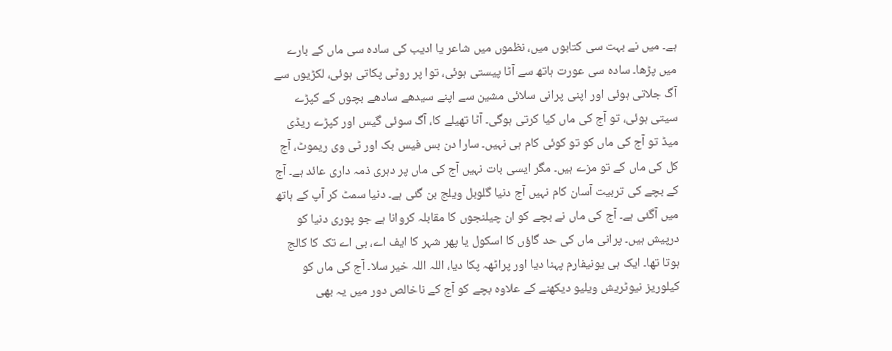ہے۔ میں نے بہت سی کتابوں میں، نظموں میں شاعر یا ادیب کی سادہ سی ماں کے بارے میں پڑھا۔ سادہ سی عورت ہاتھ سے آٹا پیستی ہوئی، توا پر روٹی پکاتی ہوئی، لکڑیوں سے آگ جلاتی ہوئی اور اپنی پرانی سلائی مشین سے اپنے سیدھے سادھے بچوں کے کپڑے سیتی ہوئی، تو آج کی ماں کیا کرتی ہوگی۔ آٹا تھیلے کا، آگ سوئی گیس اور کپڑے ریڈی میڈ تو آج کی ماں کو تو کوئی کام ہی نہیں۔ سارا دن بس فیس بک اور ٹی وی ریموٹ، آج کل کی ماں کے تو مزے ہیں۔ مگر ایسی بات نہیں آج کی ماں پر دہری ذمہ داری عائد ہے۔ آج کے بچے کی تربیت آسان کام نہیں آج دنیا گلوبل ویلج بن گئی ہے۔ دنیا سمٹ کر آپ کے ہاتھ میں آگئی ہے۔ آج کی ماں نے بچے کو ان چیلنجوں کا مقابلہ کروانا ہے جو پوری دنیا کو درپیش ہیں۔ پرانی ماں کی حد گاؤں کا اسکول یا پھر شہر کا ایف اے، بی اے تک کا کالج ہوتا تھا۔ ایک ہی یونیفارم پہنا دیا اور پراٹھہ پکا دیا، اللہ اللہ خیر سلا۔ آج کی ماں کو کیلوریز نیوٹریش ویلیو دیکھنے کے علاوہ بچے کو آج کے ناخالص دور میں یہ بھی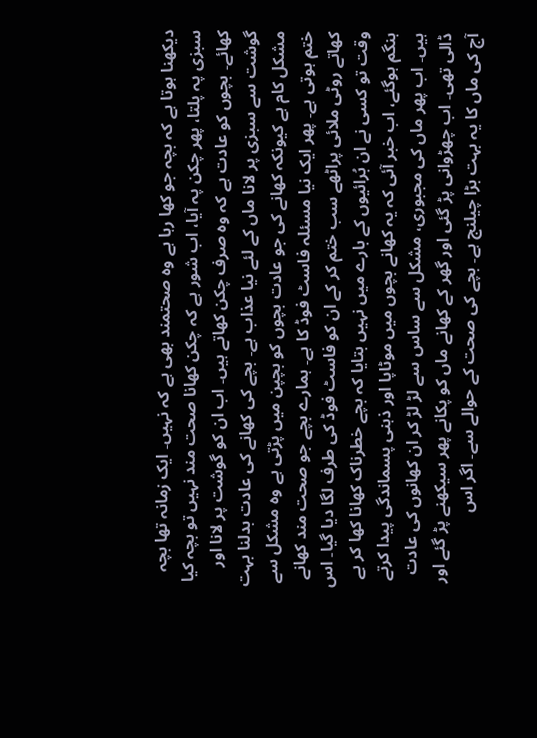دیکھنا ہوتا ہے کہ بچہ جو کھا رہا ہے وہ صحتمند بھی ہے کہ نہیں۔ ایک زمانہ تھا بچہ سبزی پہ پلتا، پھر چکن پہ آیا، اب شور ہے کہ چکن کھانا صحت مند نہیں تو بچہ کیا کھائے۔ بچوں کو عادت ہے کہ وہ صرف چکن کھاتے ہیں۔ اب ان کو گوشت پر لانا اور گوشت سے سبزی پر لانا ماں کے لئے نیا عذاب ہے۔ بچے کی کھانے کی عادت بدلنا بہت مشکل کام ہے کیونکہ کھانے کی جو عادت بچوں کو بچپن میں پڑتی ہے وہ مشکل سے ختم ہوتی ہے۔ پھر ایک نیا مسئلہ فاسٹ فوڈ کا ہے۔ ہمارے بچے جو صحت مند کھانے کھاتے روٹی ملائی پراٹھے سب ختم کر کے ان کو فاسٹ فوڈ کی طرف لگا دیا گیا۔ اس وقت تو کسی نے ان بُرائیوں کے بارے میں نہیں بتایا کہ بچے خطرناک کھانا کھا کر بے ہنگم ہوگئے، اب خبر آئی کہ یہ کھانے بچوں میں موٹاپا اور ذہنی پسماندگی پیدا کرتے ہیں۔ اب پھر ماں کی مجبوری، مشکل سے ساس سے لڑ لڑ کر ان کھانوں کی عادت ڈالی تھی۔ اب چھڑوانی پڑ گئی اور گھر کے کھانے ماں کو پکانے پھر سیکھنے پڑ گئے اور آج کی ماں کا یہ بہت بڑا چیلنج ہے۔ بچے کی صحت کے حوالے سے۔ اگر اس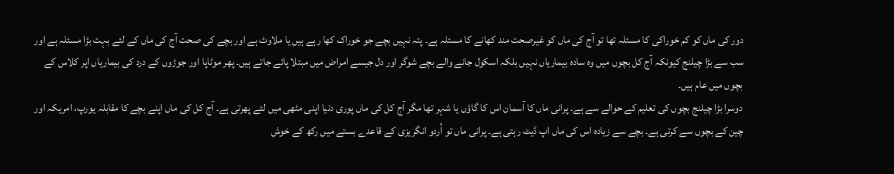دور کی ماں کو کم خوراکی کا مسئلہ تھا تو آج کی ماں کو غیرصحت مند کھانے کا مسئلہ ہے۔ پتہ نہیں بچے جو خوراک کھا رہے ہیں یا ملاوٹ ہے اور بچے کی صحت آج کی ماں کے لئے بہت بڑا مسئلہ ہے اور سب سے بڑا چیلنج کیونکہ آج کل بچوں میں وہ سادہ بیماریاں نہیں بلکہ اسکول جانے والے بچے شوگر اور دل جیسے امراض میں مبتلا پائے جاتے ہیں۔ پھر موٹاپا اور جوڑوں کے درد کی بیماریاں اپر کلاس کے بچوں میں عام ہیں۔
دوسرا بڑا چیلنج بچوں کی تعلیم کے حوالے سے ہے۔ پرانی ماں کا آسمان اس کا گاؤں یا شہر تھا مگر آج کل کی ماں پوری دنیا اپنی مٹھی میں لئے پھرتی ہے۔ آج کل کی ماں اپنے بچے کا مقابلہ یورپ، امریکہ اور چین کے بچوں سے کرتی ہے۔ بچے سے زیادہ اس کی ماں اپ ڈیٹ رہتی ہے۔ پرانی ماں تو اُردو انگریزی کے قاعدے بستے میں رکھ کے خوش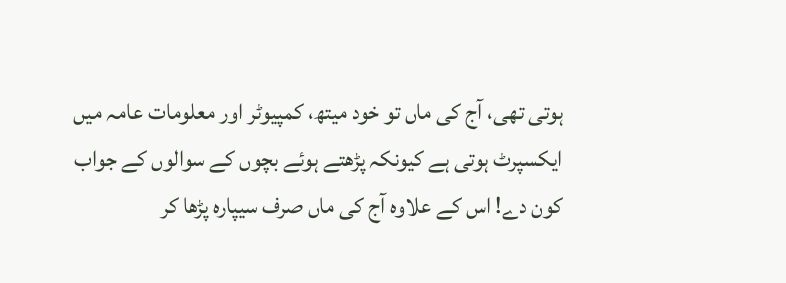ہوتی تھی، آج کی ماں تو خود میتھ، کمپیوٹر اور معلومات عامہ میں ایکسپرٹ ہوتی ہے کیونکہ پڑھتے ہوئے بچوں کے سوالوں کے جواب کون دے! اس کے علاوہ آج کی ماں صرف سیپارہ پڑھا کر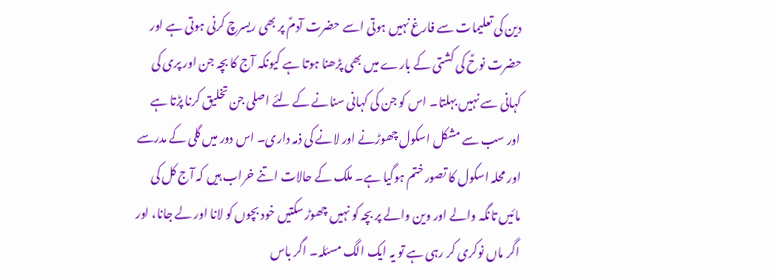دین کی تعلیمات سے فارغ نہیں ہوتی اسے حضرت آدمؑ پر بھی ریسرچ کرنی ہوتی ہے اور حضرت نوحؑ کی کشتی کے بارے میں بھی پڑھنا ہوتا ہے کیونکہ آج کا بچہ جن اور پری کی کہانی سے نہیں بہلتا۔ اس کو جن کی کہانی سنانے کے لئے اصلی جن تخلیق کرنا پڑتا ہے اور سب سے مشکل اسکول چھوڑنے اور لانے کی ذمہ داری۔ اس دور میں گلی کے مدرسے اور محلہ اسکول کا تصور ختم ہوگیا ہے۔ ملک کے حالات اتنے خراب ہیں کہ آج کل کی مائیں تانگہ والے اور وین والے پر بچہ کو نہیں چھوڑ سکتیں خود بچوں کو لانا اور لے جانا، اور اگر ماں نوکری کر رہی ہے تو یہ ایک الگ مسئلہ۔ اگر باس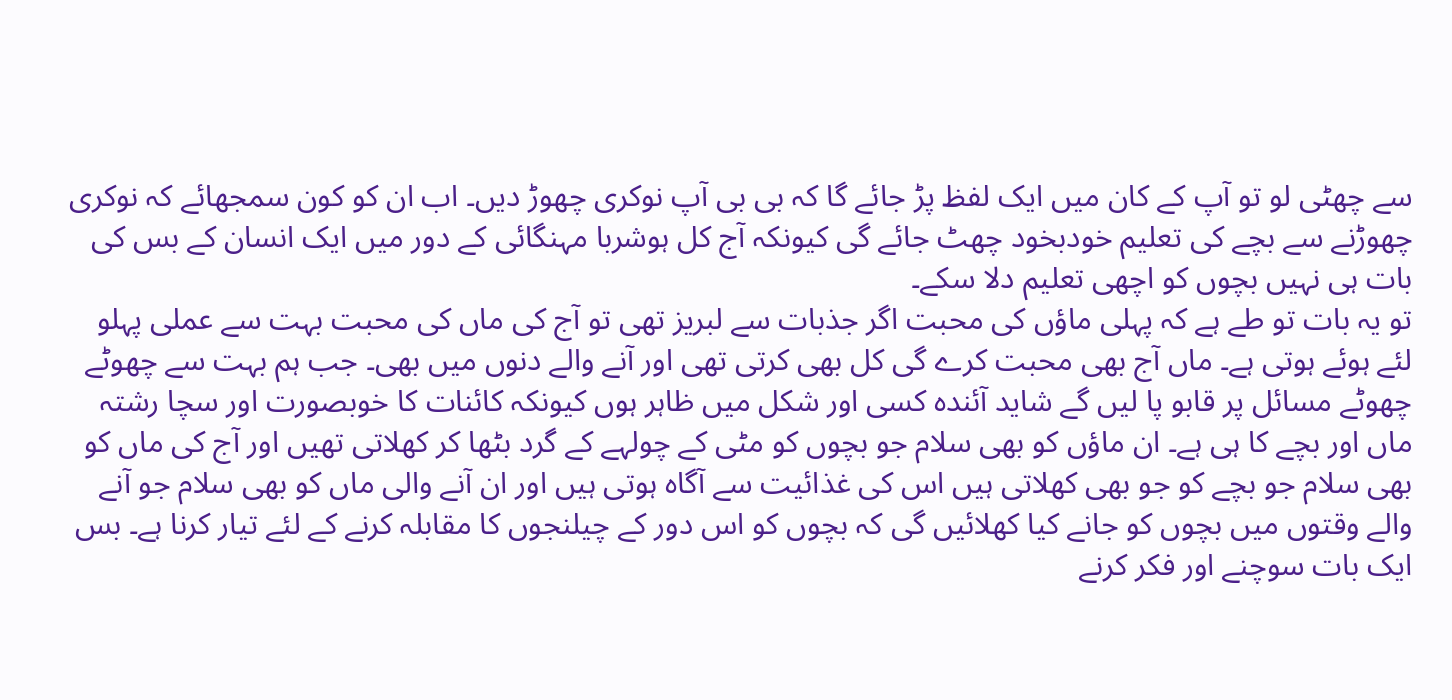سے چھٹی لو تو آپ کے کان میں ایک لفظ پڑ جائے گا کہ بی بی آپ نوکری چھوڑ دیں۔ اب ان کو کون سمجھائے کہ نوکری چھوڑنے سے بچے کی تعلیم خودبخود چھٹ جائے گی کیونکہ آج کل ہوشربا مہنگائی کے دور میں ایک انسان کے بس کی بات ہی نہیں بچوں کو اچھی تعلیم دلا سکے۔
تو یہ بات تو طے ہے کہ پہلی ماؤں کی محبت اگر جذبات سے لبریز تھی تو آج کی ماں کی محبت بہت سے عملی پہلو لئے ہوئے ہوتی ہے۔ ماں آج بھی محبت کرے گی کل بھی کرتی تھی اور آنے والے دنوں میں بھی۔ جب ہم بہت سے چھوٹے چھوٹے مسائل پر قابو پا لیں گے شاید آئندہ کسی اور شکل میں ظاہر ہوں کیونکہ کائنات کا خوبصورت اور سچا رشتہ ماں اور بچے کا ہی ہے۔ ان ماؤں کو بھی سلام جو بچوں کو مٹی کے چولہے کے گرد بٹھا کر کھلاتی تھیں اور آج کی ماں کو بھی سلام جو بچے کو جو بھی کھلاتی ہیں اس کی غذائیت سے آگاہ ہوتی ہیں اور ان آنے والی ماں کو بھی سلام جو آنے والے وقتوں میں بچوں کو جانے کیا کھلائیں گی کہ بچوں کو اس دور کے چیلنجوں کا مقابلہ کرنے کے لئے تیار کرنا ہے۔ بس ایک بات سوچنے اور فکر کرنے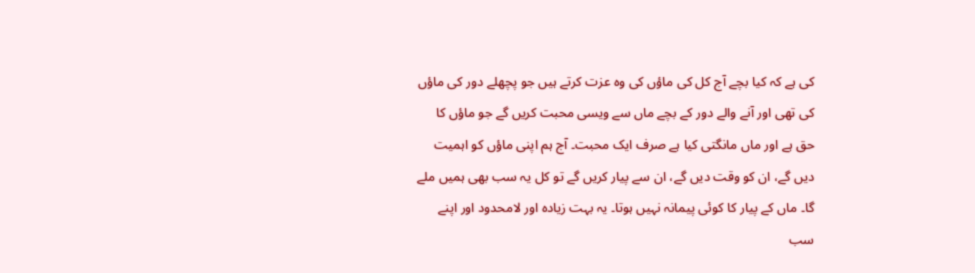کی ہے کہ کیا بچے آج کل کی ماؤں کی وہ عزت کرتے ہیں جو پچھلے دور کی ماؤں کی تھی اور آنے والے دور کے بچے ماں سے ویسی محبت کریں گے جو ماؤں کا حق ہے اور ماں مانگتی کیا ہے صرف ایک محبت۔ آج ہم اپنی ماؤں کو اہمیت دیں گے، ان کو وقت دیں گے، ان سے پیار کریں گے تو کل یہ سب بھی ہمیں ملے گا۔ ماں کے پیار کا کوئی پیمانہ نہیں ہوتا۔ یہ بہت زیادہ اور لامحدود اور اپنے سب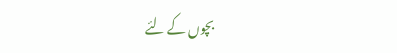بچوں کے لئے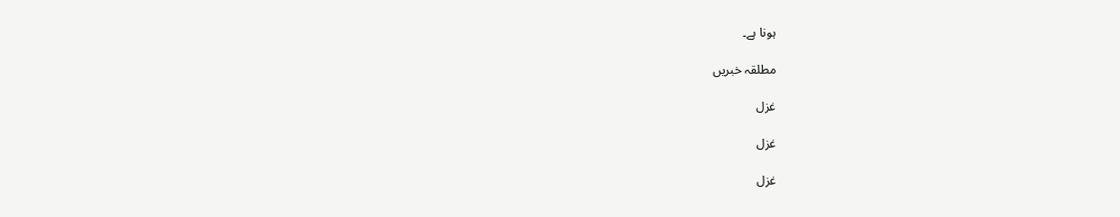ہونا ہے۔

مطلقہ خبریں

غزل

غزل

غزل